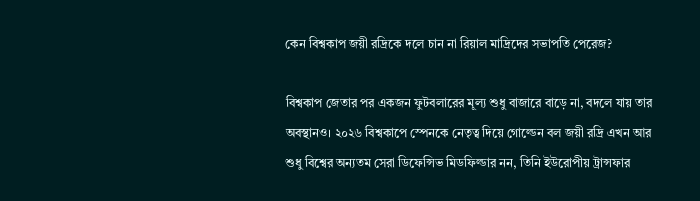কেন বিশ্বকাপ জয়ী রদ্রিকে দলে চান না রিয়াল মাদ্রিদের সভাপতি পেরেজ?

বিশ্বকাপ জেতার পর একজন ফুটবলারের মূল্য শুধু বাজারে বাড়ে না, বদলে যায় তার অবস্থানও। ২০২৬ বিশ্বকাপে স্পেনকে নেতৃত্ব দিয়ে গোল্ডেন বল জয়ী রদ্রি এখন আর শুধু বিশ্বের অন্যতম সেরা ডিফেন্সিভ মিডফিল্ডার নন, তিনি ইউরোপীয় ট্রান্সফার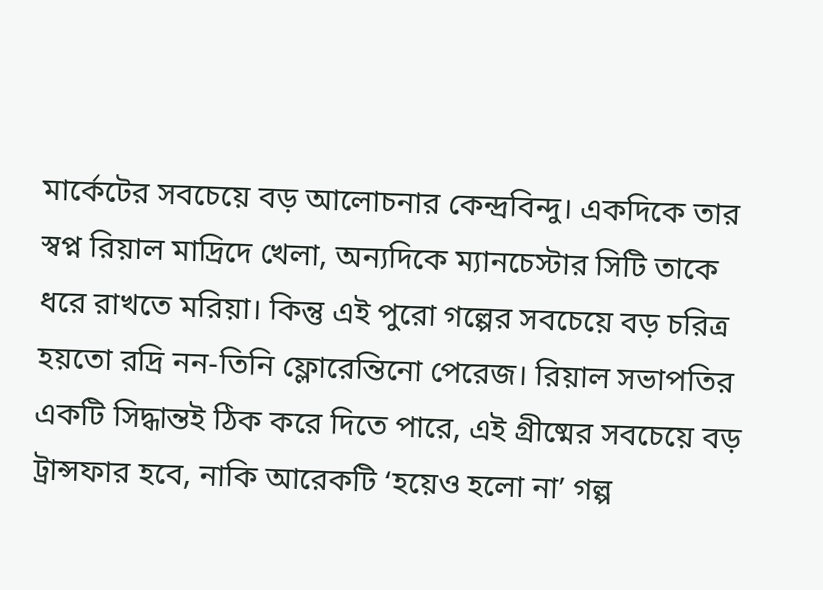মার্কেটের সবচেয়ে বড় আলোচনার কেন্দ্রবিন্দু। একদিকে তার স্বপ্ন রিয়াল মাদ্রিদে খেলা, অন্যদিকে ম্যানচেস্টার সিটি তাকে ধরে রাখতে মরিয়া। কিন্তু এই পুরো গল্পের সবচেয়ে বড় চরিত্র হয়তো রদ্রি নন-তিনি ফ্লোরেন্তিনো পেরেজ। রিয়াল সভাপতির একটি সিদ্ধান্তই ঠিক করে দিতে পারে, এই গ্রীষ্মের সবচেয়ে বড় ট্রান্সফার হবে, নাকি আরেকটি ‘হয়েও হলো না’ গল্প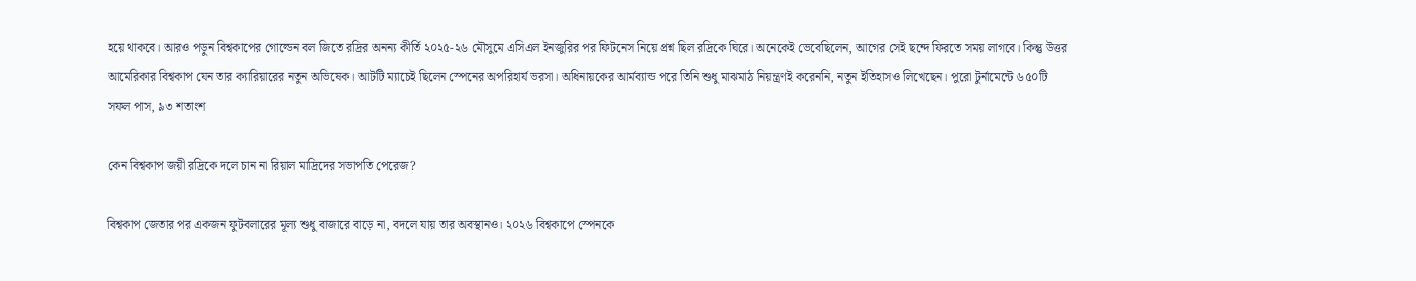হয়ে থাকবে। আরও পড়ুন বিশ্বকাপের গোল্ডেন বল জিতে রদ্রির অনন্য কীর্তি ২০২৫-২৬ মৌসুমে এসিএল ইনজুরির পর ফিটনেস নিয়ে প্রশ্ন ছিল রদ্রিকে ঘিরে। অনেকেই ভেবেছিলেন, আগের সেই ছন্দে ফিরতে সময় লাগবে। কিন্তু উত্তর আমেরিকার বিশ্বকাপ যেন তার ক্যারিয়ারের নতুন অভিষেক। আটটি ম্যাচেই ছিলেন স্পেনের অপরিহার্য ভরসা। অধিনায়কের আর্মব্যান্ড পরে তিনি শুধু মাঝমাঠ নিয়ন্ত্রণই করেননি, নতুন ইতিহাসও লিখেছেন। পুরো টুর্নামেন্টে ৬৫০টি সফল পাস, ৯৩ শতাংশ

কেন বিশ্বকাপ জয়ী রদ্রিকে দলে চান না রিয়াল মাদ্রিদের সভাপতি পেরেজ?

বিশ্বকাপ জেতার পর একজন ফুটবলারের মূল্য শুধু বাজারে বাড়ে না, বদলে যায় তার অবস্থানও। ২০২৬ বিশ্বকাপে স্পেনকে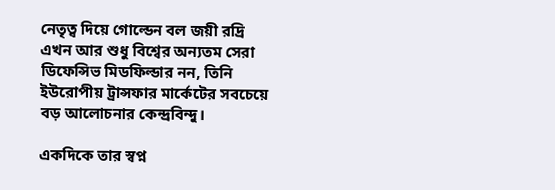নেতৃত্ব দিয়ে গোল্ডেন বল জয়ী রদ্রি এখন আর শুধু বিশ্বের অন্যতম সেরা ডিফেন্সিভ মিডফিল্ডার নন, তিনি ইউরোপীয় ট্রান্সফার মার্কেটের সবচেয়ে বড় আলোচনার কেন্দ্রবিন্দু।

একদিকে তার স্বপ্ন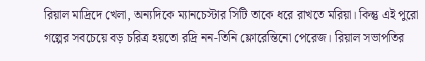রিয়াল মাদ্রিদে খেলা, অন্যদিকে ম্যানচেস্টার সিটি তাকে ধরে রাখতে মরিয়া। কিন্তু এই পুরো গল্পের সবচেয়ে বড় চরিত্র হয়তো রদ্রি নন-তিনি ফ্লোরেন্তিনো পেরেজ। রিয়াল সভাপতির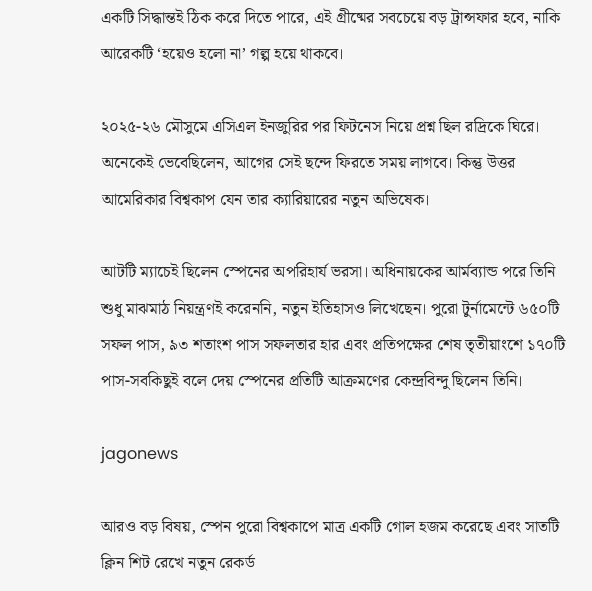একটি সিদ্ধান্তই ঠিক করে দিতে পারে, এই গ্রীষ্মের সবচেয়ে বড় ট্রান্সফার হবে, নাকি আরেকটি ‘হয়েও হলো না’ গল্প হয়ে থাকবে।

২০২৫-২৬ মৌসুমে এসিএল ইনজুরির পর ফিটনেস নিয়ে প্রশ্ন ছিল রদ্রিকে ঘিরে। অনেকেই ভেবেছিলেন, আগের সেই ছন্দে ফিরতে সময় লাগবে। কিন্তু উত্তর আমেরিকার বিশ্বকাপ যেন তার ক্যারিয়ারের নতুন অভিষেক।

আটটি ম্যাচেই ছিলেন স্পেনের অপরিহার্য ভরসা। অধিনায়কের আর্মব্যান্ড পরে তিনি শুধু মাঝমাঠ নিয়ন্ত্রণই করেননি, নতুন ইতিহাসও লিখেছেন। পুরো টুর্নামেন্টে ৬৫০টি সফল পাস, ৯৩ শতাংশ পাস সফলতার হার এবং প্রতিপক্ষের শেষ তৃতীয়াংশে ১৭০টি পাস-সবকিছুই বলে দেয় স্পেনের প্রতিটি আক্রমণের কেন্দ্রবিন্দু ছিলেন তিনি।

jagonews

আরও বড় বিষয়, স্পেন পুরো বিশ্বকাপে মাত্র একটি গোল হজম করেছে এবং সাতটি ক্লিন শিট রেখে নতুন রেকর্ড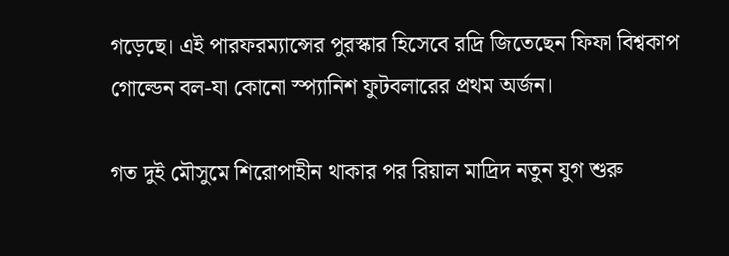গড়েছে। এই পারফরম্যান্সের পুরস্কার হিসেবে রদ্রি জিতেছেন ফিফা বিশ্বকাপ গোল্ডেন বল-যা কোনো স্প্যানিশ ফুটবলারের প্রথম অর্জন।

গত দুই মৌসুমে শিরোপাহীন থাকার পর রিয়াল মাদ্রিদ নতুন যুগ শুরু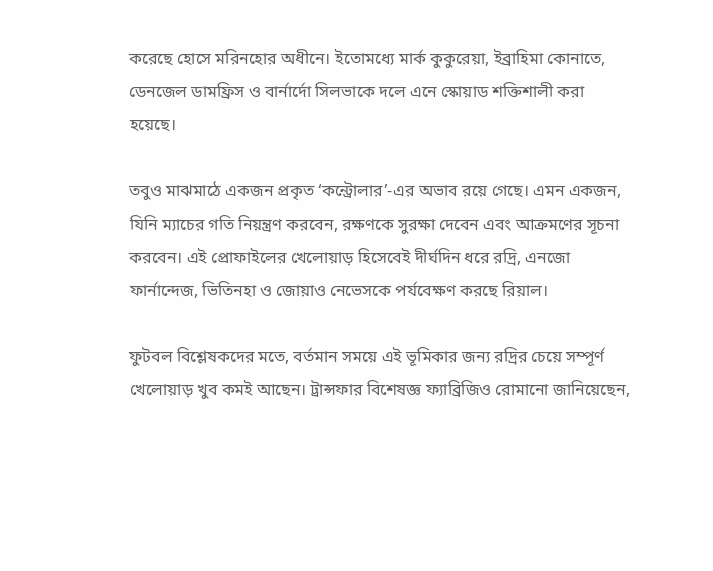করেছে হোসে মরিনহোর অধীনে। ইতোমধ্যে মার্ক কুকুরেয়া, ইব্রাহিমা কোনাতে, ডেনজেল ডামফ্রিস ও বার্নার্দো সিলভাকে দলে এনে স্কোয়াড শক্তিশালী করা হয়েছে।

তবুও মাঝমাঠে একজন প্রকৃত ‘কন্ট্রোলার’-এর অভাব রয়ে গেছে। এমন একজন, যিনি ম্যাচের গতি নিয়ন্ত্রণ করবেন, রক্ষণকে সুরক্ষা দেবেন এবং আক্রমণের সূচনা করবেন। এই প্রোফাইলের খেলোয়াড় হিসেবেই দীর্ঘদিন ধরে রদ্রি, এনজো ফার্নান্দেজ, ভিতিনহা ও জোয়াও নেভেসকে পর্যবেক্ষণ করছে রিয়াল।

ফুটবল বিশ্লেষকদের মতে, বর্তমান সময়ে এই ভূমিকার জন্য রদ্রির চেয়ে সম্পূর্ণ খেলোয়াড় খুব কমই আছেন। ট্রান্সফার বিশেষজ্ঞ ফ্যাব্রিজিও রোমানো জানিয়েছেন,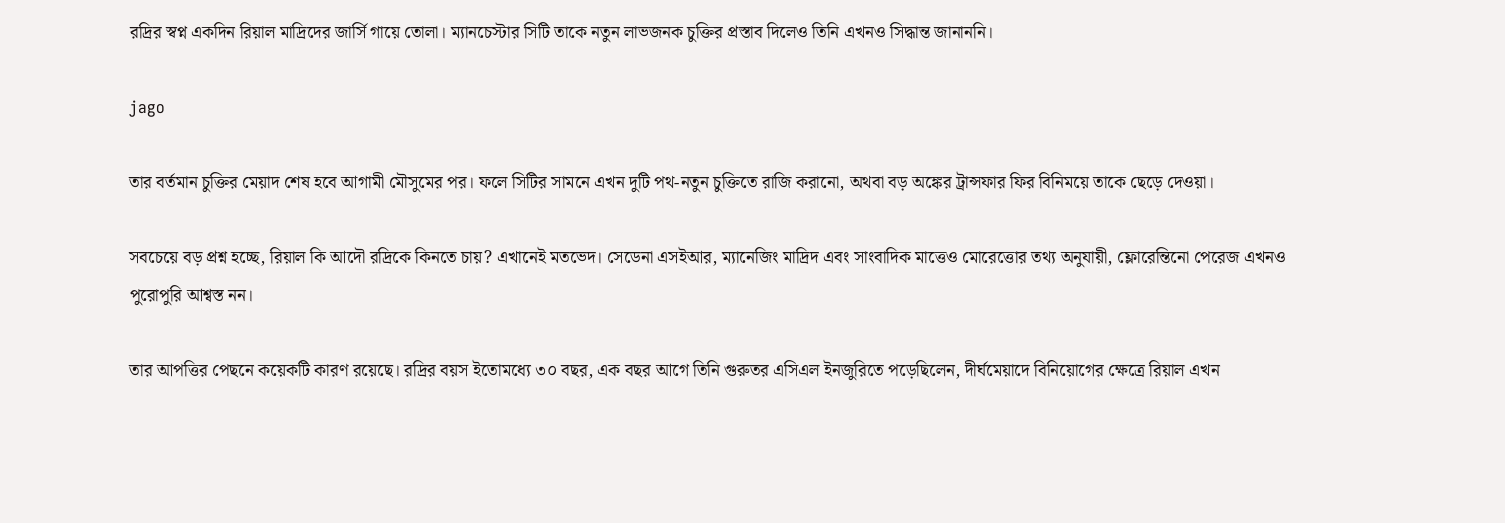রদ্রির স্বপ্ন একদিন রিয়াল মাদ্রিদের জার্সি গায়ে তোলা। ম্যানচেস্টার সিটি তাকে নতুন লাভজনক চুক্তির প্রস্তাব দিলেও তিনি এখনও সিদ্ধান্ত জানাননি।

jago

তার বর্তমান চুক্তির মেয়াদ শেষ হবে আগামী মৌসুমের পর। ফলে সিটির সামনে এখন দুটি পথ-নতুন চুক্তিতে রাজি করানো, অথবা বড় অঙ্কের ট্রান্সফার ফির বিনিময়ে তাকে ছেড়ে দেওয়া।

সবচেয়ে বড় প্রশ্ন হচ্ছে, রিয়াল কি আদৌ রদ্রিকে কিনতে চায়? এখানেই মতভেদ। সেডেনা এসইআর, ম্যানেজিং মাদ্রিদ এবং সাংবাদিক মাত্তেও মোরেত্তোর তথ্য অনুযায়ী, ফ্লোরেন্তিনো পেরেজ এখনও পুরোপুরি আশ্বস্ত নন।

তার আপত্তির পেছনে কয়েকটি কারণ রয়েছে। রদ্রির বয়স ইতোমধ্যে ৩০ বছর, এক বছর আগে তিনি গুরুতর এসিএল ইনজুরিতে পড়েছিলেন, দীর্ঘমেয়াদে বিনিয়োগের ক্ষেত্রে রিয়াল এখন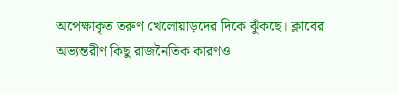অপেক্ষাকৃত তরুণ খেলোয়াড়দের দিকে ঝুঁকছে। ক্লাবের অভ্যন্তরীণ কিছু রাজনৈতিক কারণও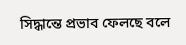সিদ্ধান্তে প্রভাব ফেলছে বলে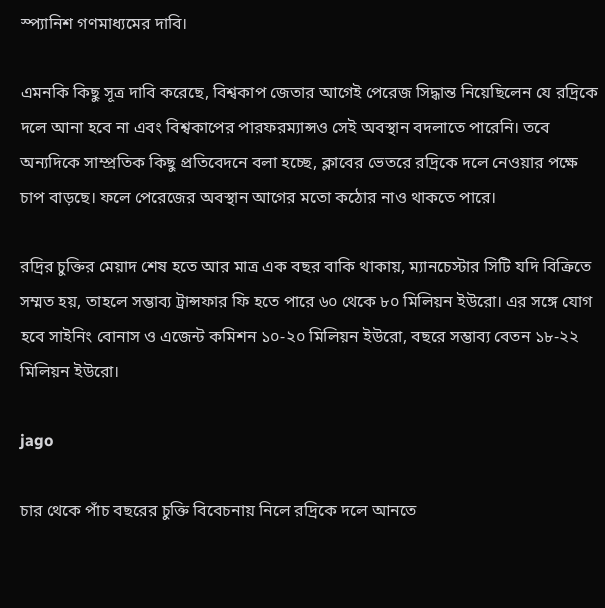স্প্যানিশ গণমাধ্যমের দাবি।

এমনকি কিছু সূত্র দাবি করেছে, বিশ্বকাপ জেতার আগেই পেরেজ সিদ্ধান্ত নিয়েছিলেন যে রদ্রিকে দলে আনা হবে না এবং বিশ্বকাপের পারফরম্যান্সও সেই অবস্থান বদলাতে পারেনি। তবে অন্যদিকে সাম্প্রতিক কিছু প্রতিবেদনে বলা হচ্ছে, ক্লাবের ভেতরে রদ্রিকে দলে নেওয়ার পক্ষে চাপ বাড়ছে। ফলে পেরেজের অবস্থান আগের মতো কঠোর নাও থাকতে পারে।

রদ্রির চুক্তির মেয়াদ শেষ হতে আর মাত্র এক বছর বাকি থাকায়, ম্যানচেস্টার সিটি যদি বিক্রিতে সম্মত হয়, তাহলে সম্ভাব্য ট্রান্সফার ফি হতে পারে ৬০ থেকে ৮০ মিলিয়ন ইউরো। এর সঙ্গে যোগ হবে সাইনিং বোনাস ও এজেন্ট কমিশন ১০-২০ মিলিয়ন ইউরো, বছরে সম্ভাব্য বেতন ১৮-২২ মিলিয়ন ইউরো।

jago

চার থেকে পাঁচ বছরের চুক্তি বিবেচনায় নিলে রদ্রিকে দলে আনতে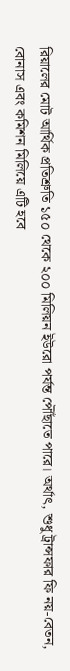রিয়ালের মোট আর্থিক প্রতিশ্রুতি ১৫০ থেকে ২০০ মিলিয়ন ইউরো পর্যন্ত পৌঁছাতে পারে। অর্থাৎ, শুধু ট্রান্সফার ফি নয়-বেতন, বোনাস এবং কমিশন মিলিয়ে এটি হবে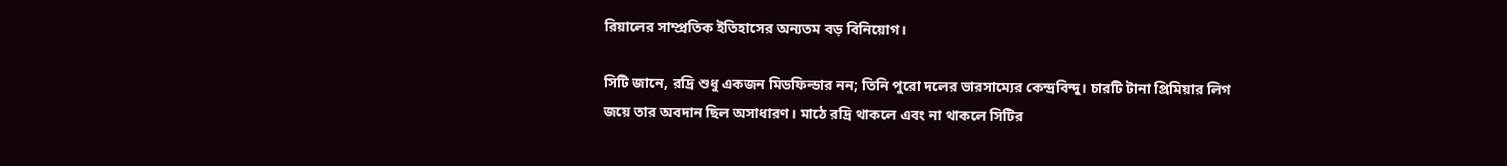রিয়ালের সাম্প্রতিক ইতিহাসের অন্যতম বড় বিনিয়োগ।

সিটি জানে, রদ্রি শুধু একজন মিডফিল্ডার নন; তিনি পুরো দলের ভারসাম্যের কেন্দ্রবিন্দু। চারটি টানা প্রিমিয়ার লিগ জয়ে তার অবদান ছিল অসাধারণ। মাঠে রদ্রি থাকলে এবং না থাকলে সিটির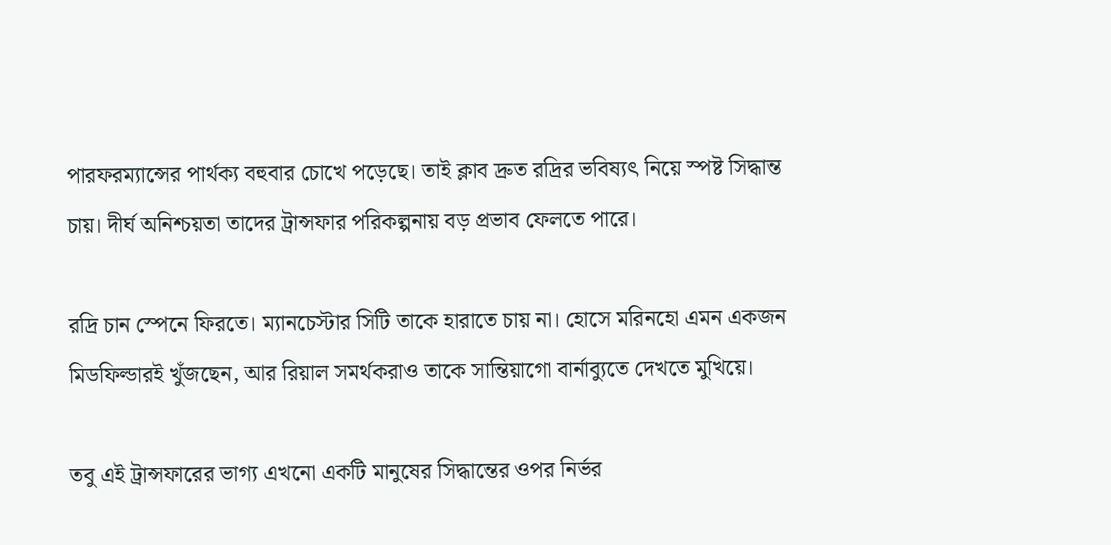পারফরম্যান্সের পার্থক্য বহুবার চোখে পড়েছে। তাই ক্লাব দ্রুত রদ্রির ভবিষ্যৎ নিয়ে স্পষ্ট সিদ্ধান্ত চায়। দীর্ঘ অনিশ্চয়তা তাদের ট্রান্সফার পরিকল্পনায় বড় প্রভাব ফেলতে পারে।

রদ্রি চান স্পেনে ফিরতে। ম্যানচেস্টার সিটি তাকে হারাতে চায় না। হোসে মরিনহো এমন একজন মিডফিল্ডারই খুঁজছেন, আর রিয়াল সমর্থকরাও তাকে সান্তিয়াগো বার্নাব্যুতে দেখতে মুখিয়ে।

তবু এই ট্রান্সফারের ভাগ্য এখনো একটি মানুষের সিদ্ধান্তের ওপর নির্ভর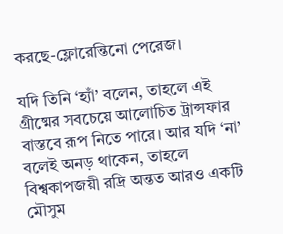করছে-ফ্লোরেন্তিনো পেরেজ।

যদি তিনি ‘হ্যাঁ’ বলেন, তাহলে এই গ্রীষ্মের সবচেয়ে আলোচিত ট্রান্সফার বাস্তবে রূপ নিতে পারে। আর যদি ‘না’ বলেই অনড় থাকেন, তাহলে বিশ্বকাপজয়ী রদ্রি অন্তত আরও একটি মৌসুম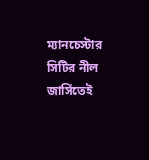ম্যানচেস্টার সিটির নীল জার্সিতেই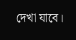দেখা যাবে।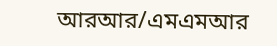আরআর/এমএমআর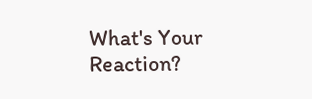What's Your Reaction?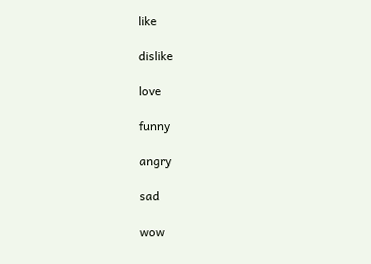like

dislike

love

funny

angry

sad

wow